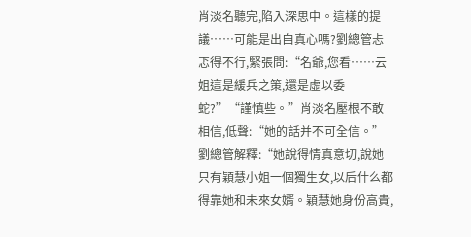肖淡名聽完,陷入深思中。這樣的提議……可能是出自真心嗎?劉總管忐忑得不行,緊張問:“名爺,您看……云姐這是緩兵之策,還是虛以委蛇?”“謹慎些。”肖淡名壓根不敢相信,低聲:“她的話并不可全信。”劉總管解釋:“她說得情真意切,說她只有穎慧小姐一個獨生女,以后什么都得靠她和未來女婿。穎慧她身份高貴,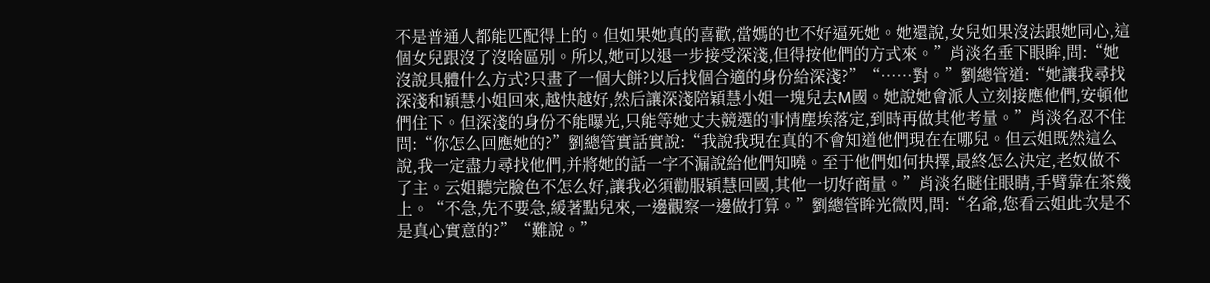不是普通人都能匹配得上的。但如果她真的喜歡,當媽的也不好逼死她。她還說,女兒如果沒法跟她同心,這個女兒跟沒了沒啥區別。所以,她可以退一步接受深淺,但得按他們的方式來。”肖淡名垂下眼眸,問:“她沒說具體什么方式?只畫了一個大餅?以后找個合適的身份給深淺?”“……對。”劉總管道:“她讓我尋找深淺和穎慧小姐回來,越快越好,然后讓深淺陪穎慧小姐一塊兒去M國。她說她會派人立刻接應他們,安頓他們住下。但深淺的身份不能曝光,只能等她丈夫競選的事情塵埃落定,到時再做其他考量。”肖淡名忍不住問:“你怎么回應她的?”劉總管實話實說:“我說我現在真的不會知道他們現在在哪兒。但云姐既然這么說,我一定盡力尋找他們,并將她的話一字不漏說給他們知曉。至于他們如何抉擇,最終怎么決定,老奴做不了主。云姐聽完臉色不怎么好,讓我必須勸服穎慧回國,其他一切好商量。”肖淡名瞇住眼睛,手臂靠在茶幾上。“不急,先不要急,緩著點兒來,一邊觀察一邊做打算。”劉總管眸光微閃,問:“名爺,您看云姐此次是不是真心實意的?”“難說。”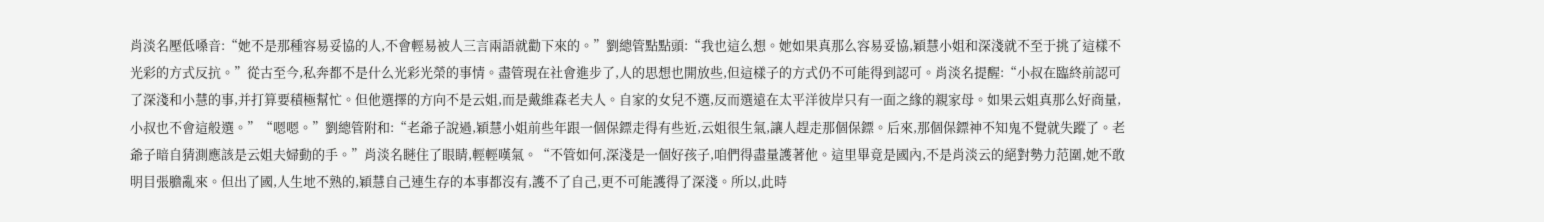肖淡名壓低嗓音:“她不是那種容易妥協的人,不會輕易被人三言兩語就勸下來的。”劉總管點點頭:“我也這么想。她如果真那么容易妥協,穎慧小姐和深淺就不至于挑了這樣不光彩的方式反抗。”從古至今,私奔都不是什么光彩光榮的事情。盡管現在社會進步了,人的思想也開放些,但這樣子的方式仍不可能得到認可。肖淡名提醒:“小叔在臨終前認可了深淺和小慧的事,并打算要積極幫忙。但他選擇的方向不是云姐,而是戴維森老夫人。自家的女兒不選,反而選遠在太平洋彼岸只有一面之緣的親家母。如果云姐真那么好商量,小叔也不會這般選。”“嗯嗯。”劉總管附和:“老爺子說過,穎慧小姐前些年跟一個保鏢走得有些近,云姐很生氣,讓人趕走那個保鏢。后來,那個保鏢神不知鬼不覺就失蹤了。老爺子暗自猜測應該是云姐夫婦動的手。”肖淡名瞇住了眼睛,輕輕嘆氣。“不管如何,深淺是一個好孩子,咱們得盡量護著他。這里畢竟是國內,不是肖淡云的絕對勢力范圍,她不敢明目張膽亂來。但出了國,人生地不熟的,穎慧自己連生存的本事都沒有,護不了自己,更不可能護得了深淺。所以,此時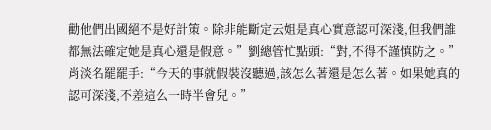勸他們出國絕不是好計策。除非能斷定云姐是真心實意認可深淺,但我們誰都無法確定她是真心還是假意。”劉總管忙點頭:“對,不得不謹慎防之。”肖淡名罷罷手:“今天的事就假裝沒聽過,該怎么著還是怎么著。如果她真的認可深淺,不差這么一時半會兒。”